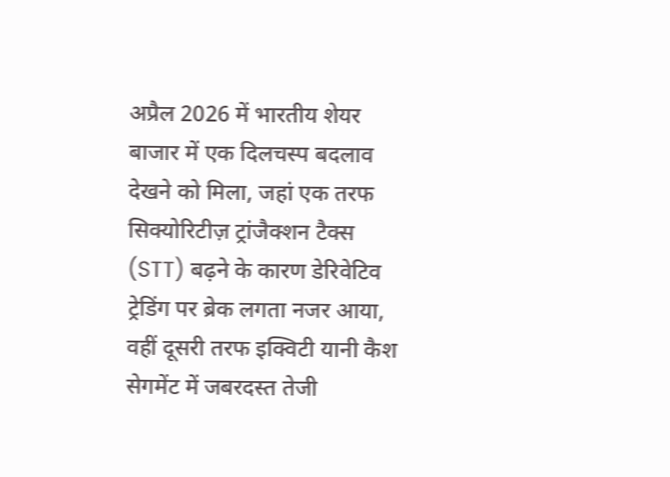अप्रैल 2026 में भारतीय शेयर बाजार में एक दिलचस्प बदलाव देखने को मिला, जहां एक तरफ सिक्योरिटीज़ ट्रांजैक्शन टैक्स (STT) बढ़ने के कारण डेरिवेटिव ट्रेडिंग पर ब्रेक लगता नजर आया, वहीं दूसरी तरफ इक्विटी यानी कैश सेगमेंट में जबरदस्त तेजी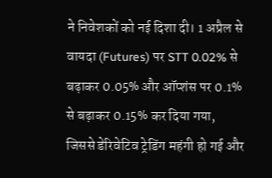ने निवेशकों को नई दिशा दी। 1 अप्रैल से वायदा (Futures) पर STT 0.02% से बढ़ाकर 0.05% और ऑप्शंस पर 0.1% से बढ़ाकर 0.15% कर दिया गया, जिससे डेरिवेटिव ट्रेडिंग महंगी हो गई और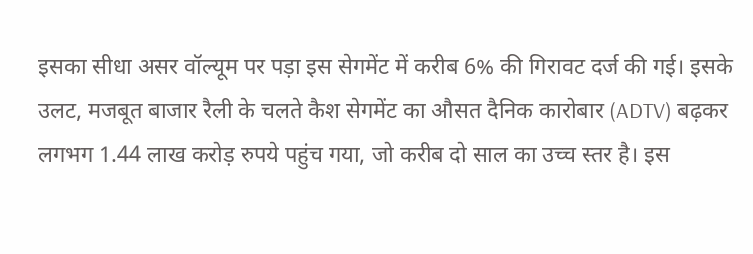इसका सीधा असर वॉल्यूम पर पड़ा इस सेगमेंट में करीब 6% की गिरावट दर्ज की गई। इसके उलट, मजबूत बाजार रैली के चलते कैश सेगमेंट का औसत दैनिक कारोबार (ADTV) बढ़कर लगभग 1.44 लाख करोड़ रुपये पहुंच गया, जो करीब दो साल का उच्च स्तर है। इस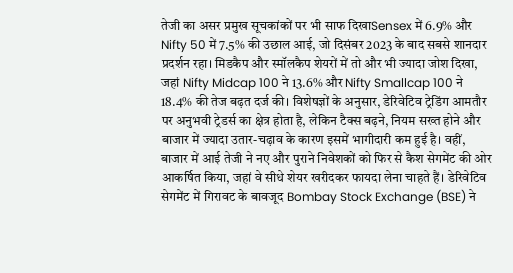तेजी का असर प्रमुख सूचकांकों पर भी साफ दिखाSensex में 6.9% और Nifty 50 में 7.5% की उछाल आई, जो दिसंबर 2023 के बाद सबसे शानदार प्रदर्शन रहा। मिडकैप और स्मॉलकैप शेयरों में तो और भी ज्यादा जोश दिखा, जहां Nifty Midcap 100 ने 13.6% और Nifty Smallcap 100 ने 18.4% की तेज बढ़त दर्ज की। विशेषज्ञों के अनुसार, डेरिवेटिव ट्रेडिंग आमतौर पर अनुभवी ट्रेडर्स का क्षेत्र होता है, लेकिन टैक्स बढ़ने, नियम सख्त होने और बाजार में ज्यादा उतार-चढ़ाव के कारण इसमें भागीदारी कम हुई है। वहीं, बाजार में आई तेजी ने नए और पुराने निवेशकों को फिर से कैश सेगमेंट की ओर आकर्षित किया, जहां वे सीधे शेयर खरीदकर फायदा लेना चाहते हैं। डेरिवेटिव सेगमेंट में गिरावट के बावजूद Bombay Stock Exchange (BSE) ने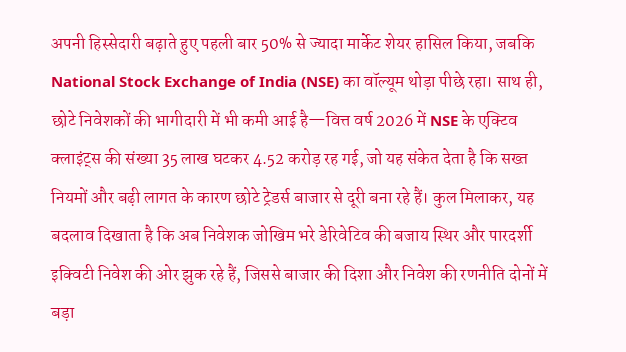अपनी हिस्सेदारी बढ़ाते हुए पहली बार 50% से ज्यादा मार्केट शेयर हासिल किया, जबकि National Stock Exchange of India (NSE) का वॉल्यूम थोड़ा पीछे रहा। साथ ही, छोटे निवेशकों की भागीदारी में भी कमी आई है—वित्त वर्ष 2026 में NSE के एक्टिव क्लाइंट्स की संख्या 35 लाख घटकर 4.52 करोड़ रह गई, जो यह संकेत देता है कि सख्त नियमों और बढ़ी लागत के कारण छोटे ट्रेडर्स बाजार से दूरी बना रहे हैं। कुल मिलाकर, यह बदलाव दिखाता है कि अब निवेशक जोखिम भरे डेरिवेटिव की बजाय स्थिर और पारदर्शी इक्विटी निवेश की ओर झुक रहे हैं, जिससे बाजार की दिशा और निवेश की रणनीति दोनों में बड़ा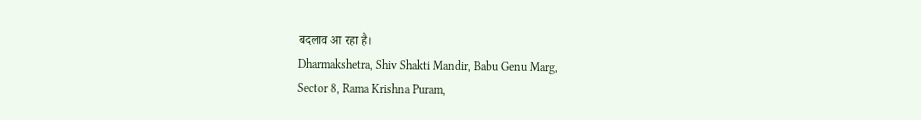बदलाव आ रहा है।
Dharmakshetra, Shiv Shakti Mandir, Babu Genu Marg,
Sector 8, Rama Krishna Puram,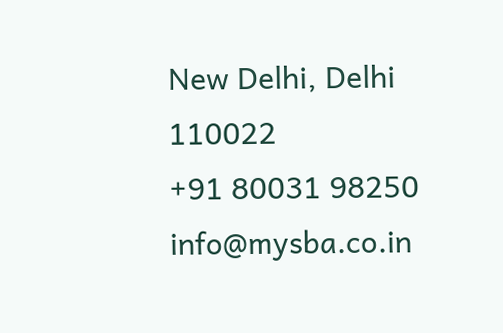New Delhi, Delhi 110022
+91 80031 98250
info@mysba.co.in